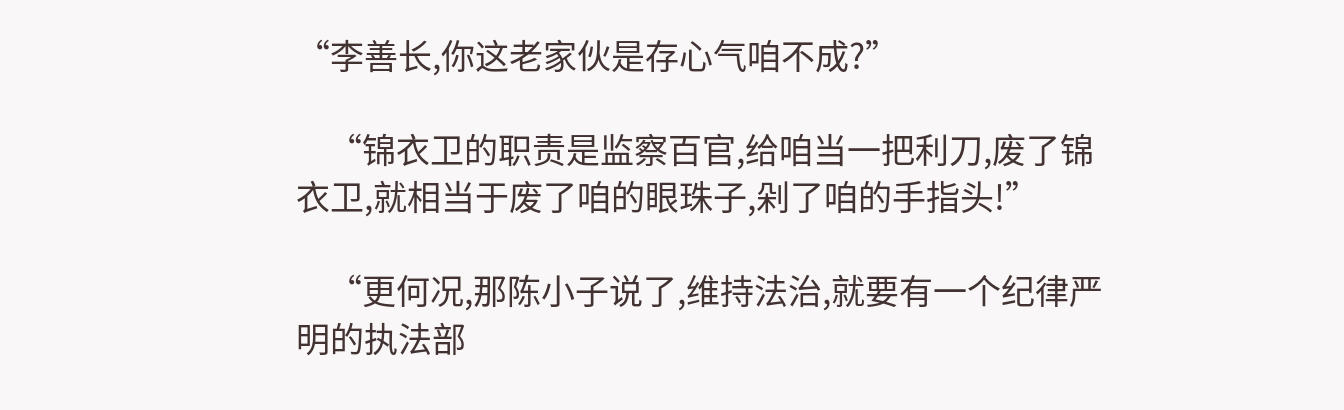“李善长,你这老家伙是存心气咱不成?”

    “锦衣卫的职责是监察百官,给咱当一把利刀,废了锦衣卫,就相当于废了咱的眼珠子,剁了咱的手指头!”

    “更何况,那陈小子说了,维持法治,就要有一个纪律严明的执法部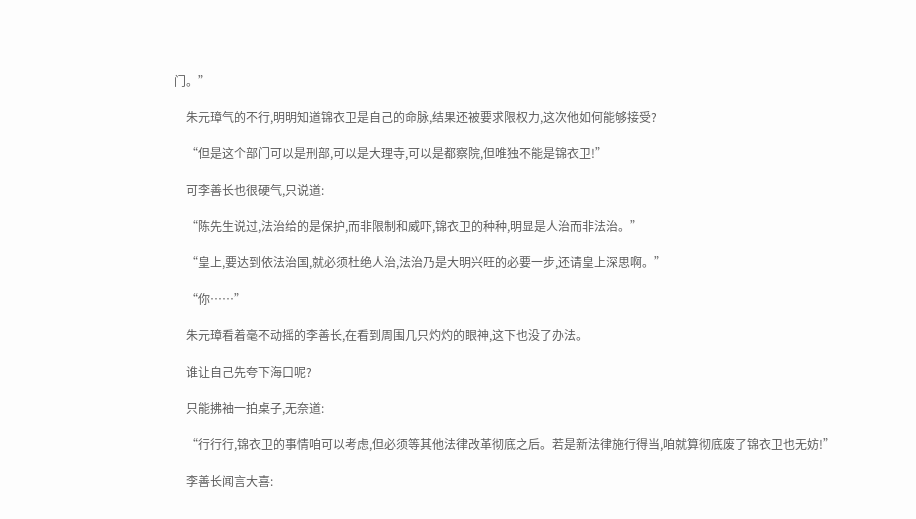门。”

    朱元璋气的不行,明明知道锦衣卫是自己的命脉,结果还被要求限权力,这次他如何能够接受?

    “但是这个部门可以是刑部,可以是大理寺,可以是都察院,但唯独不能是锦衣卫!”

    可李善长也很硬气,只说道:

    “陈先生说过,法治给的是保护,而非限制和威吓,锦衣卫的种种,明显是人治而非法治。”

    “皇上,要达到依法治国,就必须杜绝人治,法治乃是大明兴旺的必要一步,还请皇上深思啊。”

    “你……”

    朱元璋看着毫不动摇的李善长,在看到周围几只灼灼的眼神,这下也没了办法。

    谁让自己先夸下海口呢?

    只能拂袖一拍桌子,无奈道:

    “行行行,锦衣卫的事情咱可以考虑,但必须等其他法律改革彻底之后。若是新法律施行得当,咱就算彻底废了锦衣卫也无妨!”

    李善长闻言大喜: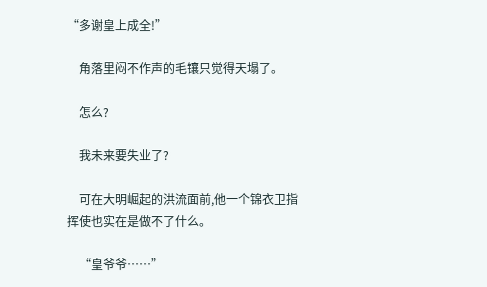“多谢皇上成全!”

    角落里闷不作声的毛镶只觉得天塌了。

    怎么?

    我未来要失业了?

    可在大明崛起的洪流面前,他一个锦衣卫指挥使也实在是做不了什么。

    “皇爷爷……”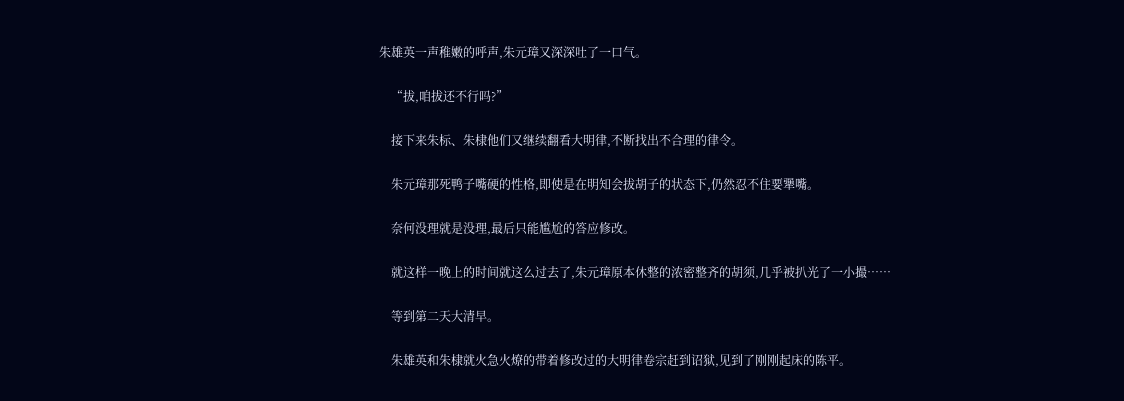朱雄英一声稚嫩的呼声,朱元璋又深深吐了一口气。

    “拔,咱拔还不行吗?”

    接下来朱标、朱棣他们又继续翻看大明律,不断找出不合理的律令。

    朱元璋那死鸭子嘴硬的性格,即使是在明知会拔胡子的状态下,仍然忍不住要犟嘴。

    奈何没理就是没理,最后只能尴尬的答应修改。

    就这样一晚上的时间就这么过去了,朱元璋原本休整的浓密整齐的胡须,几乎被扒光了一小撮……

    等到第二天大清早。

    朱雄英和朱棣就火急火燎的带着修改过的大明律卷宗赶到诏狱,见到了刚刚起床的陈平。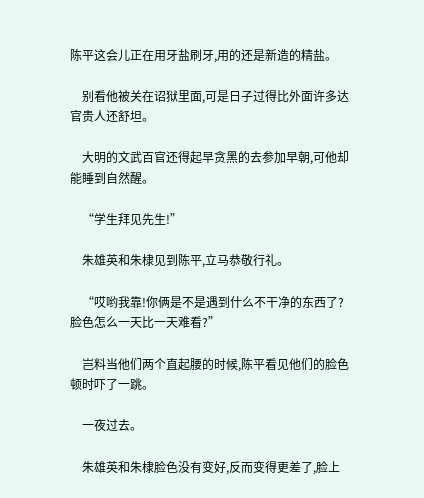陈平这会儿正在用牙盐刷牙,用的还是新造的精盐。

    别看他被关在诏狱里面,可是日子过得比外面许多达官贵人还舒坦。

    大明的文武百官还得起早贪黑的去参加早朝,可他却能睡到自然醒。

    “学生拜见先生!”

    朱雄英和朱棣见到陈平,立马恭敬行礼。

    “哎哟我靠!你俩是不是遇到什么不干净的东西了?脸色怎么一天比一天难看?”

    岂料当他们两个直起腰的时候,陈平看见他们的脸色顿时吓了一跳。

    一夜过去。

    朱雄英和朱棣脸色没有变好,反而变得更差了,脸上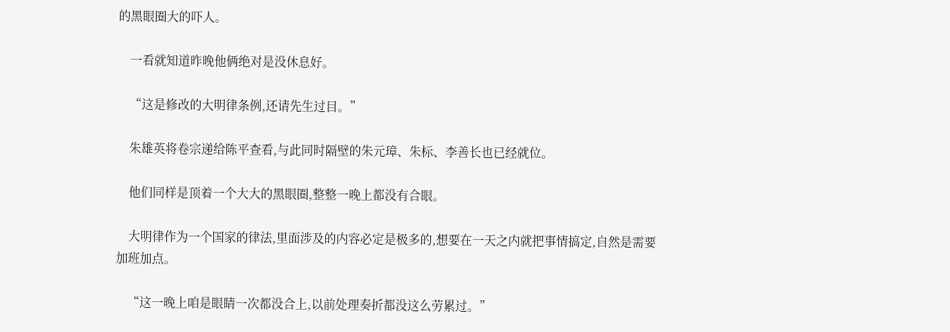的黑眼圈大的吓人。

    一看就知道昨晚他俩绝对是没休息好。

    “这是修改的大明律条例,还请先生过目。”

    朱雄英将卷宗递给陈平查看,与此同时隔壁的朱元璋、朱标、李善长也已经就位。

    他们同样是顶着一个大大的黑眼圈,整整一晚上都没有合眼。

    大明律作为一个国家的律法,里面涉及的内容必定是极多的,想要在一天之内就把事情搞定,自然是需要加班加点。

    “这一晚上咱是眼睛一次都没合上,以前处理奏折都没这么劳累过。”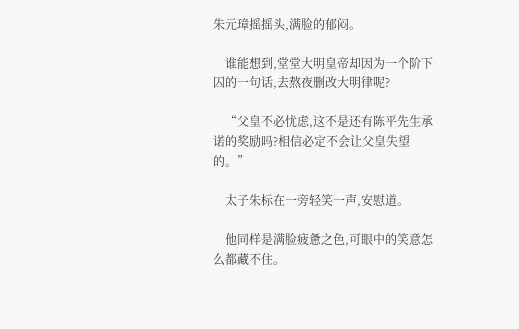朱元璋摇摇头,满脸的郁闷。

    谁能想到,堂堂大明皇帝却因为一个阶下囚的一句话,去熬夜删改大明律呢?

    “父皇不必忧虑,这不是还有陈平先生承诺的奖励吗?相信必定不会让父皇失望的。”

    太子朱标在一旁轻笑一声,安慰道。

    他同样是满脸疲惫之色,可眼中的笑意怎么都藏不住。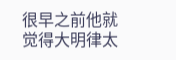很早之前他就觉得大明律太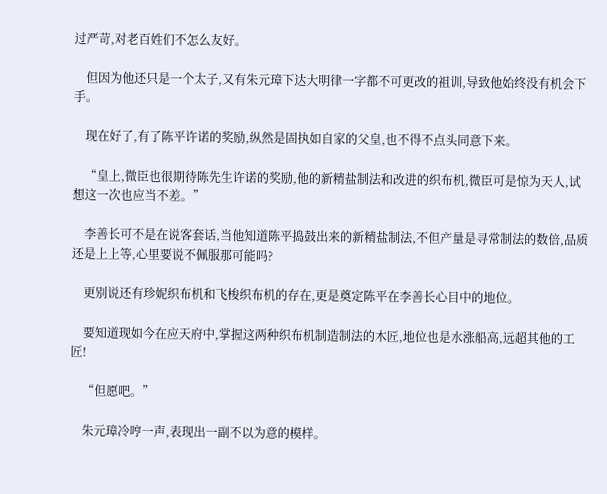过严苛,对老百姓们不怎么友好。

    但因为他还只是一个太子,又有朱元璋下达大明律一字都不可更改的祖训,导致他始终没有机会下手。

    现在好了,有了陈平许诺的奖励,纵然是固执如自家的父皇,也不得不点头同意下来。

    “皇上,微臣也很期待陈先生许诺的奖励,他的新精盐制法和改进的织布机,微臣可是惊为天人,试想这一次也应当不差。”

    李善长可不是在说客套话,当他知道陈平捣鼓出来的新精盐制法,不但产量是寻常制法的数倍,品质还是上上等,心里要说不佩服那可能吗?

    更别说还有珍妮织布机和飞梭织布机的存在,更是奠定陈平在李善长心目中的地位。

    要知道现如今在应天府中,掌握这两种织布机制造制法的木匠,地位也是水涨船高,远超其他的工匠!

    “但愿吧。”

    朱元璋冷哼一声,表现出一副不以为意的模样。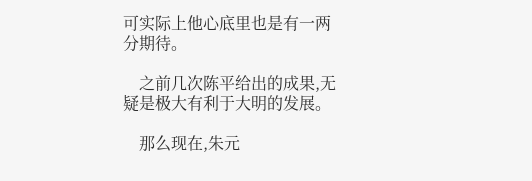可实际上他心底里也是有一两分期待。

    之前几次陈平给出的成果,无疑是极大有利于大明的发展。

    那么现在,朱元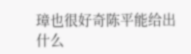璋也很好奇陈平能给出什么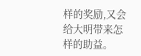样的奖励,又会给大明带来怎样的助益。